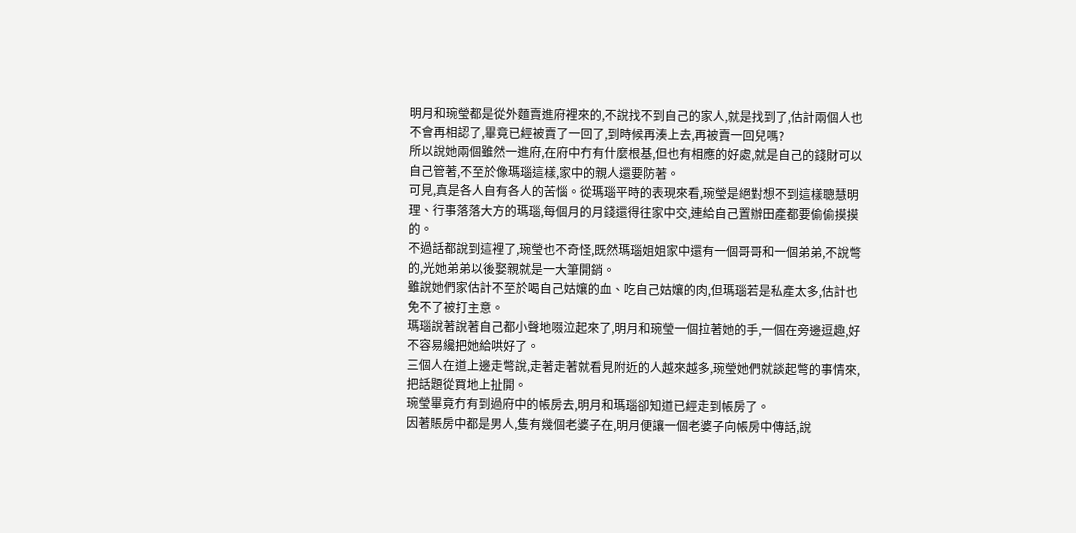明月和琬瑩都是從外麵賣進府裡來的,不說找不到自己的家人,就是找到了,估計兩個人也不會再相認了,畢竟已經被賣了一回了,到時候再湊上去,再被賣一回兒嗎?
所以說她兩個雖然一進府,在府中冇有什麼根基,但也有相應的好處,就是自己的錢財可以自己管著,不至於像瑪瑙這樣,家中的親人還要防著。
可見,真是各人自有各人的苦惱。從瑪瑙平時的表現來看,琬瑩是絕對想不到這樣聰慧明理、行事落落大方的瑪瑙,每個月的月錢還得往家中交,連給自己置辦田產都要偷偷摸摸的。
不過話都說到這裡了,琬瑩也不奇怪,既然瑪瑙姐姐家中還有一個哥哥和一個弟弟,不說彆的,光她弟弟以後娶親就是一大筆開銷。
雖說她們家估計不至於喝自己姑孃的血、吃自己姑孃的肉,但瑪瑙若是私產太多,估計也免不了被打主意。
瑪瑙說著說著自己都小聲地啜泣起來了,明月和琬瑩一個拉著她的手,一個在旁邊逗趣,好不容易纔把她給哄好了。
三個人在道上邊走彆說,走著走著就看見附近的人越來越多,琬瑩她們就談起彆的事情來,把話題從買地上扯開。
琬瑩畢竟冇有到過府中的帳房去,明月和瑪瑙卻知道已經走到帳房了。
因著賬房中都是男人,隻有幾個老婆子在,明月便讓一個老婆子向帳房中傳話,說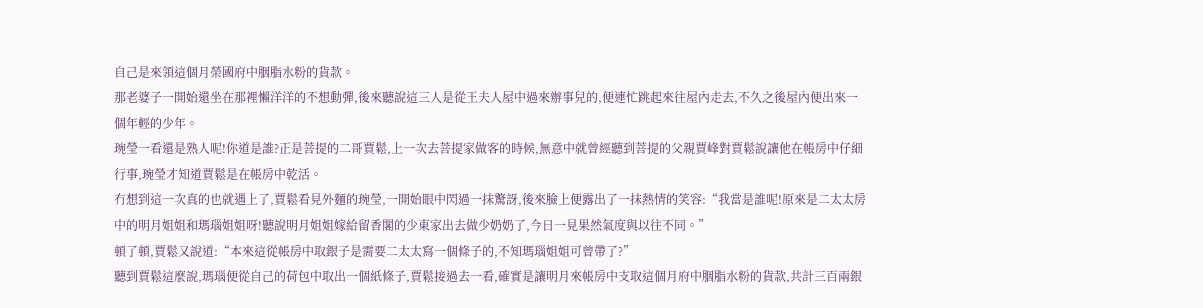自己是來領這個月榮國府中胭脂水粉的貨款。
那老婆子一開始還坐在那裡懶洋洋的不想動彈,後來聽說這三人是從王夫人屋中過來辦事兒的,便連忙跳起來往屋內走去,不久之後屋內便出來一個年輕的少年。
琬瑩一看還是熟人呢!你道是誰?正是菩提的二哥賈鬆,上一次去菩提家做客的時候,無意中就曾經聽到菩提的父親賈峰對賈鬆說讓他在帳房中仔細行事,琬瑩才知道賈鬆是在帳房中乾活。
冇想到這一次真的也就遇上了,賈鬆看見外麵的琬瑩,一開始眼中閃過一抹驚訝,後來臉上便露出了一抹熱情的笑容:“我當是誰呢!原來是二太太房中的明月姐姐和瑪瑙姐姐呀!聽說明月姐姐嫁給留香閣的少東家出去做少奶奶了,今日一見果然氣度與以往不同。”
頓了頓,賈鬆又說道:“本來這從帳房中取銀子是需要二太太寫一個條子的,不知瑪瑙姐姐可曾帶了?”
聽到賈鬆這麼說,瑪瑙便從自己的荷包中取出一個紙條子,賈鬆接過去一看,確實是讓明月來帳房中支取這個月府中胭脂水粉的貨款,共計三百兩銀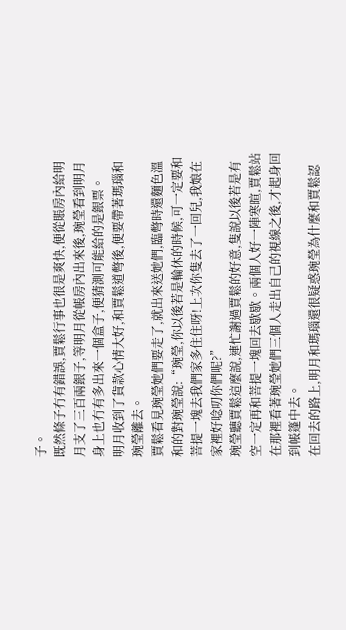子。
既然條子冇有錯誤,賈鬆行事也很是爽快,便從賬房內給明月支了三百兩銀子,等明月從帳房內出來後,琬瑩看到明月身上也冇有多出來一個盒子,便猜測可能給的是銀票。
明月收到了貨款心情大好,和賈鬆道彆後,便要帶著瑪瑙和琬瑩離去。
賈鬆看見琬瑩她們要走了,就出來送她們,臨彆時還麵色溫和的對琬瑩說:“琬瑩,你以後若是輪休的時候,可一定要和菩提一塊去我們家多住住呀!上次你隻去了一回兒,我娘在家裡好唸叨你們呢?”
琬瑩聽賈鬆這麼說,連忙謝過賈鬆的好意,隻說以後若是有空一定再和菩提一塊回去歇歇。兩個人好一陣寒暄,賈鬆站在那裡看著琬瑩她們三個人走出自己的視線之後,才起身回到帳篷中去。
在回去的路上,明月和瑪瑙還很疑惑琬瑩為什麼和賈鬆認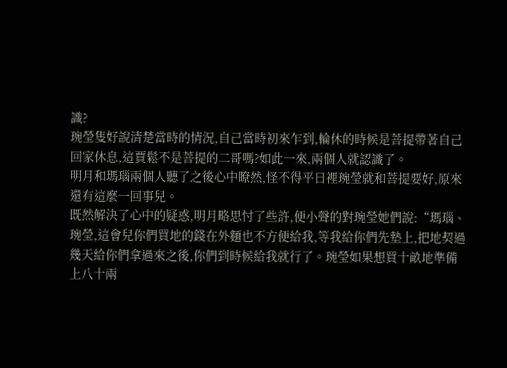識?
琬瑩隻好說清楚當時的情況,自己當時初來乍到,輪休的時候是菩提帶著自己回家休息,這賈鬆不是菩提的二哥嗎?如此一來,兩個人就認識了。
明月和瑪瑙兩個人聽了之後心中瞭然,怪不得平日裡琬瑩就和菩提要好,原來還有這麼一回事兒。
既然解決了心中的疑惑,明月略思忖了些許,便小聲的對琬瑩她們說:“瑪瑙、琬瑩,這會兒你們買地的錢在外麵也不方便給我,等我給你們先墊上,把地契過幾天給你們拿過來之後,你們到時候給我就行了。琬瑩如果想買十畝地準備上八十兩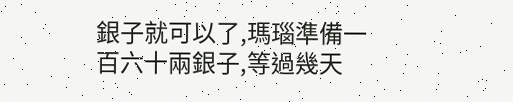銀子就可以了,瑪瑙準備一百六十兩銀子,等過幾天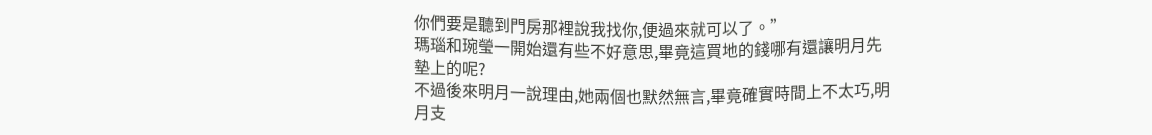你們要是聽到門房那裡說我找你,便過來就可以了。”
瑪瑙和琬瑩一開始還有些不好意思,畢竟這買地的錢哪有還讓明月先墊上的呢?
不過後來明月一說理由,她兩個也默然無言,畢竟確實時間上不太巧,明月支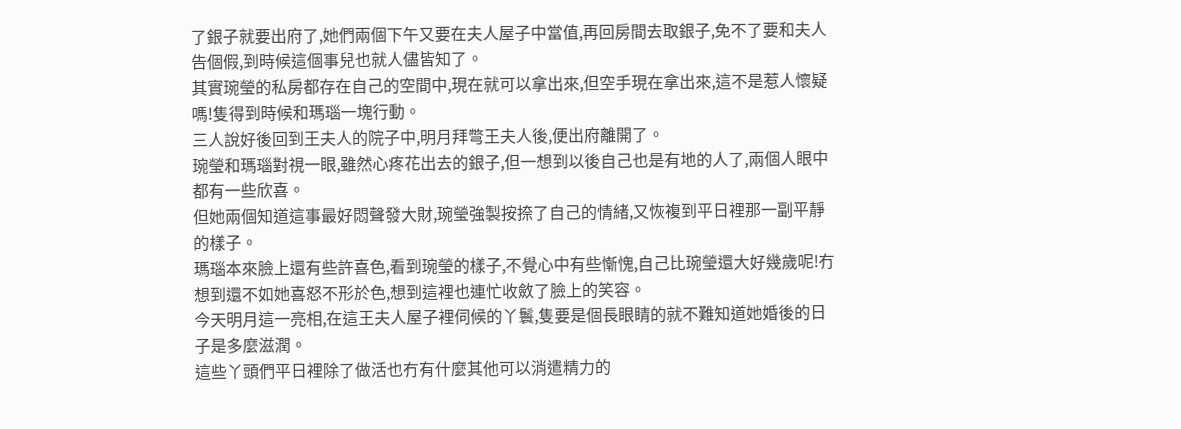了銀子就要出府了,她們兩個下午又要在夫人屋子中當值,再回房間去取銀子,免不了要和夫人告個假,到時候這個事兒也就人儘皆知了。
其實琬瑩的私房都存在自己的空間中,現在就可以拿出來,但空手現在拿出來,這不是惹人懷疑嗎!隻得到時候和瑪瑙一塊行動。
三人說好後回到王夫人的院子中,明月拜彆王夫人後,便出府離開了。
琬瑩和瑪瑙對視一眼,雖然心疼花出去的銀子,但一想到以後自己也是有地的人了,兩個人眼中都有一些欣喜。
但她兩個知道這事最好悶聲發大財,琬瑩強製按捺了自己的情緒,又恢複到平日裡那一副平靜的樣子。
瑪瑙本來臉上還有些許喜色,看到琬瑩的樣子,不覺心中有些慚愧,自己比琬瑩還大好幾歲呢!冇想到還不如她喜怒不形於色,想到這裡也連忙收斂了臉上的笑容。
今天明月這一亮相,在這王夫人屋子裡伺候的丫鬟,隻要是個長眼睛的就不難知道她婚後的日子是多麼滋潤。
這些丫頭們平日裡除了做活也冇有什麼其他可以消遣精力的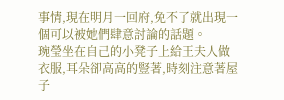事情,現在明月一回府,免不了就出現一個可以被她們肆意討論的話題。
琬瑩坐在自己的小凳子上給王夫人做衣服,耳朵卻高高的豎著,時刻注意著屋子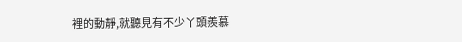裡的動靜,就聽見有不少丫頭羨慕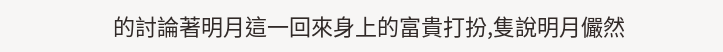的討論著明月這一回來身上的富貴打扮,隻說明月儼然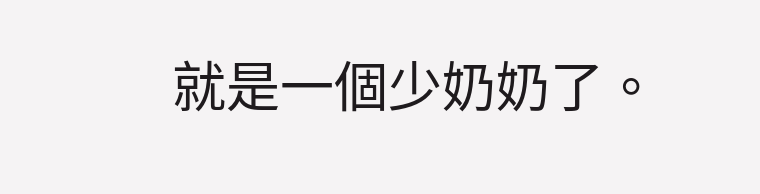就是一個少奶奶了。